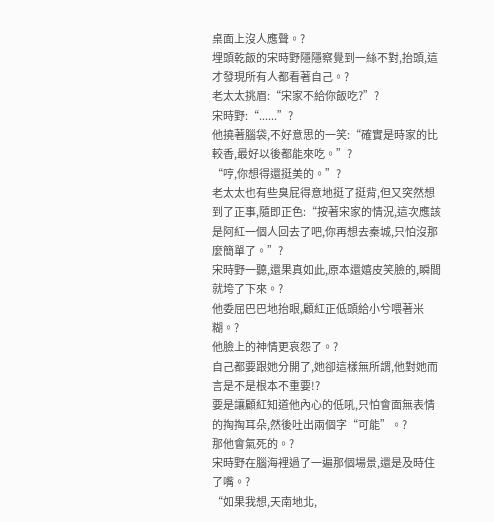桌面上沒人應聲。?
埋頭乾飯的宋時野隱隱察覺到一絲不對,抬頭,這才發現所有人都看著自己。?
老太太挑眉:“宋家不給你飯吃?”?
宋時野:“......”?
他撓著腦袋,不好意思的一笑:“確實是時家的比較香,最好以後都能來吃。”?
“哼,你想得還挺美的。”?
老太太也有些臭屁得意地挺了挺背,但又突然想到了正事,隨即正色:“按著宋家的情況,這次應該是阿紅一個人回去了吧,你再想去秦城,只怕沒那麼簡單了。”?
宋時野一聽,還果真如此,原本還嬉皮笑臉的,瞬間就垮了下來。?
他委屈巴巴地抬眼,顧紅正低頭給小兮喂著米糊。?
他臉上的神情更哀怨了。?
自己都要跟她分開了,她卻這樣無所謂,他對她而言是不是根本不重要!?
要是讓顧紅知道他內心的低吼,只怕會面無表情的掏掏耳朵,然後吐出兩個字“可能”。?
那他會氣死的。?
宋時野在腦海裡過了一遍那個場景,還是及時住了嘴。?
“如果我想,天南地北,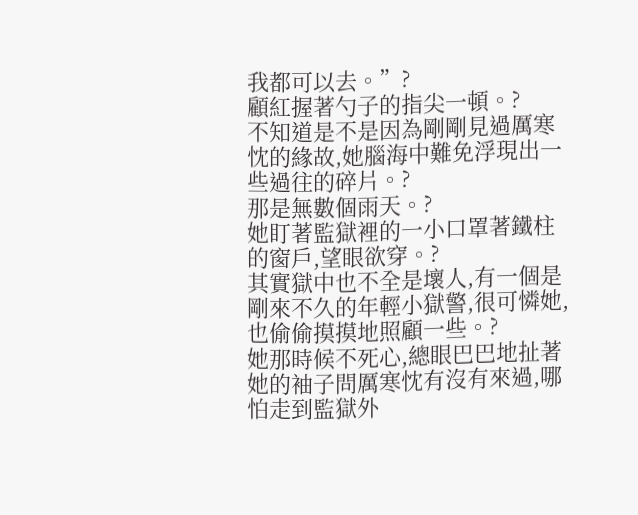我都可以去。”?
顧紅握著勺子的指尖一頓。?
不知道是不是因為剛剛見過厲寒忱的緣故,她腦海中難免浮現出一些過往的碎片。?
那是無數個雨天。?
她盯著監獄裡的一小口罩著鐵柱的窗戶,望眼欲穿。?
其實獄中也不全是壞人,有一個是剛來不久的年輕小獄警,很可憐她,也偷偷摸摸地照顧一些。?
她那時候不死心,總眼巴巴地扯著她的袖子問厲寒忱有沒有來過,哪怕走到監獄外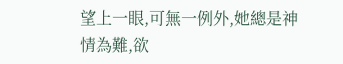望上一眼,可無一例外,她總是神情為難,欲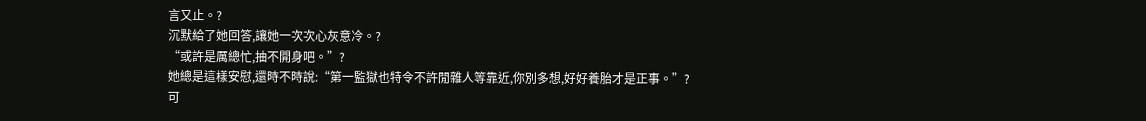言又止。?
沉默給了她回答,讓她一次次心灰意冷。?
“或許是厲總忙,抽不開身吧。”?
她總是這樣安慰,還時不時說:“第一監獄也特令不許閒雜人等靠近,你別多想,好好養胎才是正事。”?
可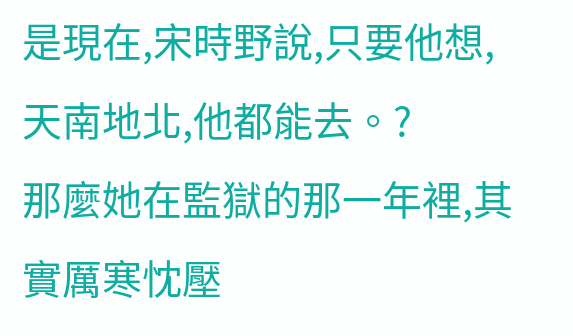是現在,宋時野說,只要他想,天南地北,他都能去。?
那麼她在監獄的那一年裡,其實厲寒忱壓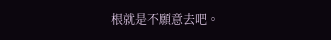根就是不願意去吧。